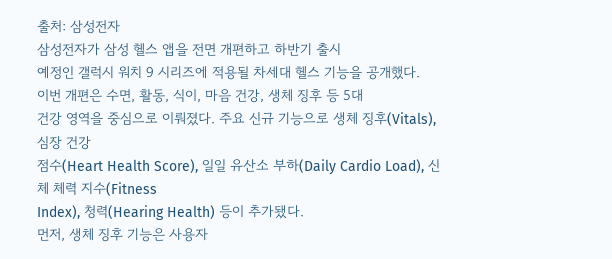출처: 삼성전자
삼성전자가 삼성 헬스 앱을 전면 개편하고 하반기 출시
예정인 갤럭시 워치 9 시리즈에 적용될 차세대 헬스 기능을 공개했다.
이번 개편은 수면, 활동, 식이, 마음 건강, 생체 징후 등 5대
건강 영역을 중심으로 이뤄졌다. 주요 신규 기능으로 생체 징후(Vitals), 심장 건강
점수(Heart Health Score), 일일 유산소 부하(Daily Cardio Load), 신체 체력 지수(Fitness
Index), 청력(Hearing Health) 등이 추가됐다.
먼저, 생체 징후 기능은 사용자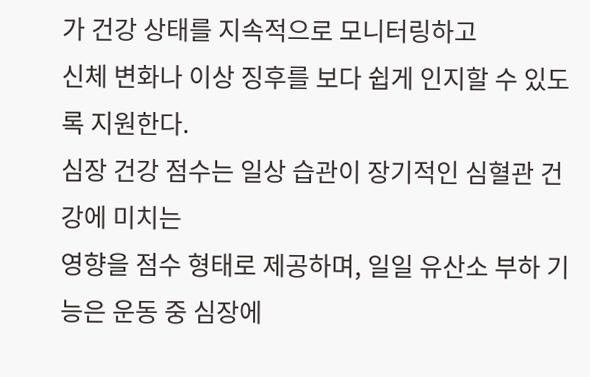가 건강 상태를 지속적으로 모니터링하고
신체 변화나 이상 징후를 보다 쉽게 인지할 수 있도록 지원한다.
심장 건강 점수는 일상 습관이 장기적인 심혈관 건강에 미치는
영향을 점수 형태로 제공하며, 일일 유산소 부하 기능은 운동 중 심장에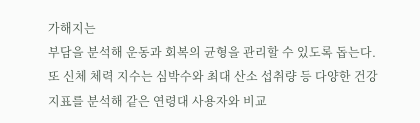가해지는
부담을 분석해 운동과 회복의 균형을 관리할 수 있도록 돕는다.
또 신체 체력 지수는 심박수와 최대 산소 섭취량 등 다양한 건강
지표를 분석해 같은 연령대 사용자와 비교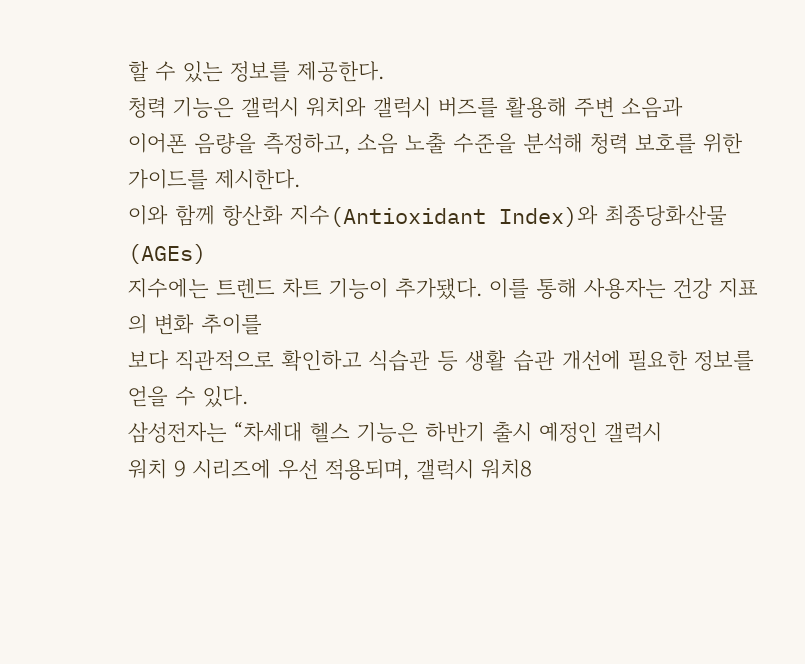할 수 있는 정보를 제공한다.
청력 기능은 갤럭시 워치와 갤럭시 버즈를 활용해 주변 소음과
이어폰 음량을 측정하고, 소음 노출 수준을 분석해 청력 보호를 위한 가이드를 제시한다.
이와 함께 항산화 지수(Antioxidant Index)와 최종당화산물(AGEs)
지수에는 트렌드 차트 기능이 추가됐다. 이를 통해 사용자는 건강 지표의 변화 추이를
보다 직관적으로 확인하고 식습관 등 생활 습관 개선에 필요한 정보를 얻을 수 있다.
삼성전자는 “차세대 헬스 기능은 하반기 출시 예정인 갤럭시
워치 9 시리즈에 우선 적용되며, 갤럭시 워치8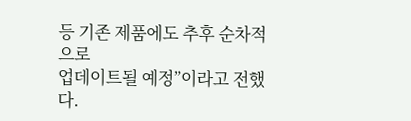등 기존 제품에도 추후 순차적으로
업데이트될 예정”이라고 전했다.